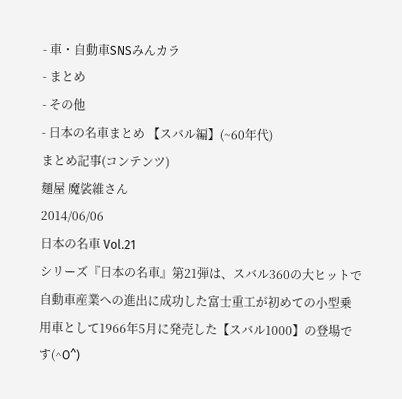- 車・自動車SNSみんカラ
- まとめ
- その他
- 日本の名車まとめ 【スバル編】(~60年代)
まとめ記事(コンテンツ)
麺屋 魔裟維さん
2014/06/06
日本の名車 Vol.21
シリーズ『日本の名車』第21弾は、スバル360の大ヒットで自動車産業への進出に成功した富士重工が初めての小型乗用車として1966年5月に発売した【スバル1000】の登場です(^O^)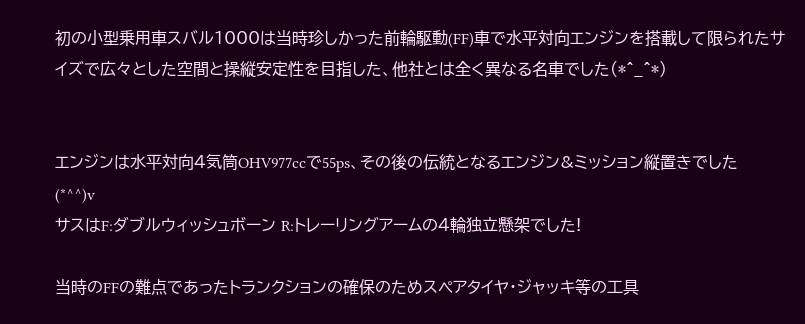初の小型乗用車スバル1000は当時珍しかった前輪駆動(FF)車で水平対向エンジンを搭載して限られたサイズで広々とした空間と操縦安定性を目指した、他社とは全く異なる名車でした(*^_^*)


エンジンは水平対向4気筒OHV977ccで55ps、その後の伝統となるエンジン&ミッション縦置きでした(*^^)v
サスはF:ダブルウィッシュボーン R:トレーリングアームの4輪独立懸架でした!

当時のFFの難点であったトランクションの確保のためスペアタイヤ・ジャッキ等の工具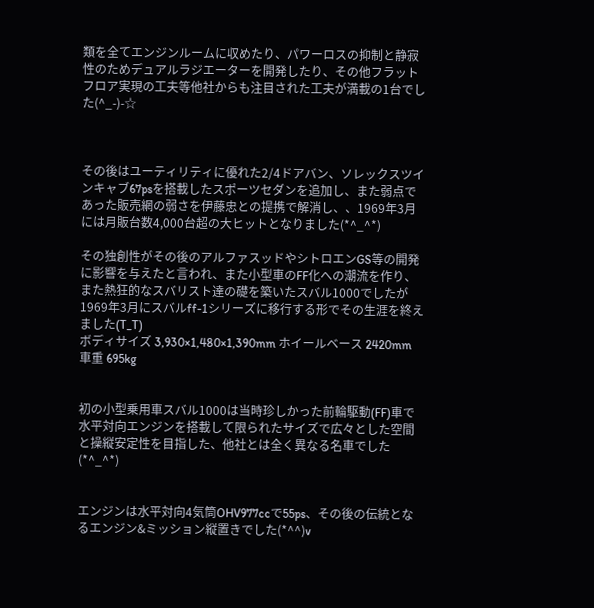類を全てエンジンルームに収めたり、パワーロスの抑制と静寂性のためデュアルラジエーターを開発したり、その他フラットフロア実現の工夫等他社からも注目された工夫が満載の1台でした(^_-)-☆



その後はユーティリティに優れた2/4ドアバン、ソレックスツインキャブ67psを搭載したスポーツセダンを追加し、また弱点であった販売網の弱さを伊藤忠との提携で解消し、、1969年3月には月販台数4,000台超の大ヒットとなりました(*^_^*)

その独創性がその後のアルファスッドやシトロエンGS等の開発に影響を与えたと言われ、また小型車のFF化への潮流を作り、また熱狂的なスバリスト達の礎を築いたスバル1000でしたが1969年3月にスバルff-1シリーズに移行する形でその生涯を終えました(T_T)
ボディサイズ 3,930×1,480×1,390mm ホイールベース 2420mm 車重 695kg


初の小型乗用車スバル1000は当時珍しかった前輪駆動(FF)車で水平対向エンジンを搭載して限られたサイズで広々とした空間と操縦安定性を目指した、他社とは全く異なる名車でした(*^_^*)


エンジンは水平対向4気筒OHV977ccで55ps、その後の伝統となるエンジン&ミッション縦置きでした(*^^)v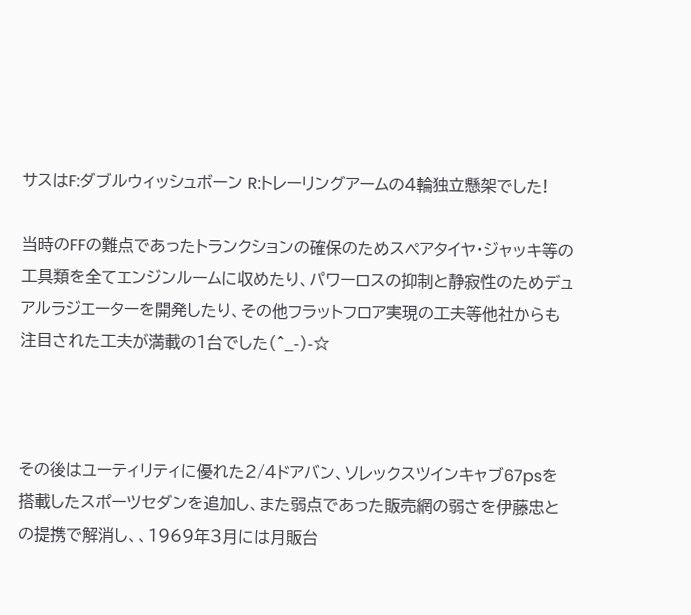サスはF:ダブルウィッシュボーン R:トレーリングアームの4輪独立懸架でした!

当時のFFの難点であったトランクションの確保のためスペアタイヤ・ジャッキ等の工具類を全てエンジンルームに収めたり、パワーロスの抑制と静寂性のためデュアルラジエーターを開発したり、その他フラットフロア実現の工夫等他社からも注目された工夫が満載の1台でした(^_-)-☆



その後はユーティリティに優れた2/4ドアバン、ソレックスツインキャブ67psを搭載したスポーツセダンを追加し、また弱点であった販売網の弱さを伊藤忠との提携で解消し、、1969年3月には月販台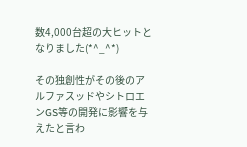数4,000台超の大ヒットとなりました(*^_^*)

その独創性がその後のアルファスッドやシトロエンGS等の開発に影響を与えたと言わ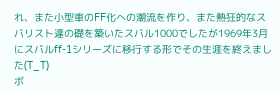れ、また小型車のFF化への潮流を作り、また熱狂的なスバリスト達の礎を築いたスバル1000でしたが1969年3月にスバルff-1シリーズに移行する形でその生涯を終えました(T_T)
ボ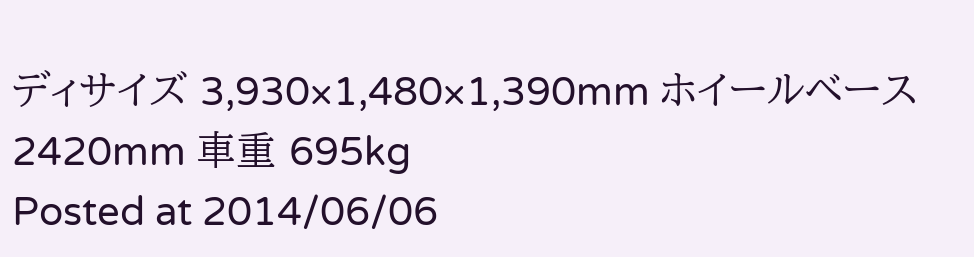ディサイズ 3,930×1,480×1,390mm ホイールベース 2420mm 車重 695kg
Posted at 2014/06/06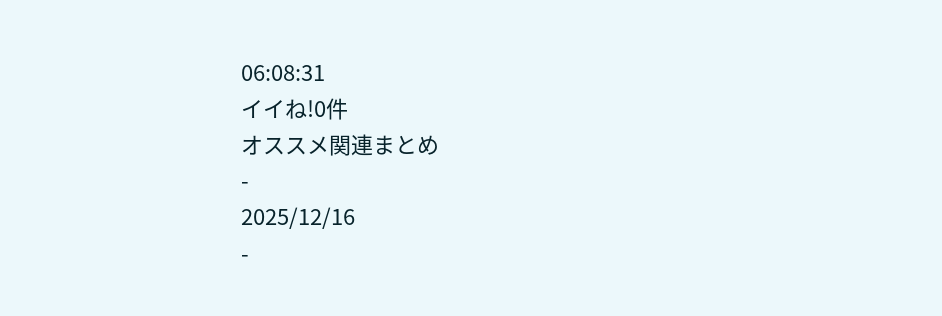06:08:31
イイね!0件
オススメ関連まとめ
-
2025/12/16
-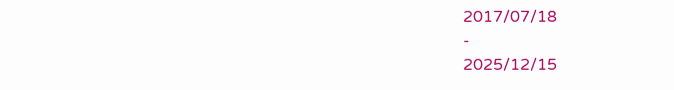2017/07/18
-
2025/12/15